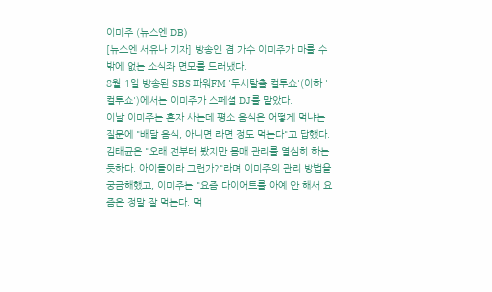이미주 (뉴스엔 DB)
[뉴스엔 서유나 기자] 방송인 겸 가수 이미주가 마를 수밖에 없는 소식좌 면모를 드러냈다.
8월 1일 방송된 SBS 파워FM '두시탈출 컬투쇼'(이하 '컬투쇼')에서는 이미주가 스페셜 DJ를 맡았다.
이날 이미주는 혼자 사는데 평소 음식은 어떻게 먹냐는 질문에 "배달 음식, 아니면 라면 정도 먹는다"고 답했다.
김태균은 "오래 전부터 봤지만 몸매 관리를 열심히 하는 듯하다. 아이돌이라 그런가?"라며 이미주의 관리 방법을 궁금해했고, 이미주는 "요즘 다이어트를 아예 안 해서 요즘은 정말 잘 먹는다. 먹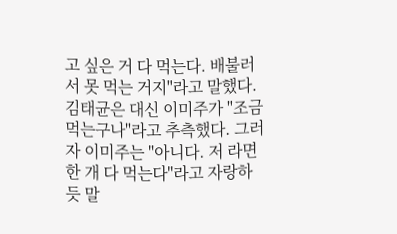고 싶은 거 다 먹는다. 배불러서 못 먹는 거지"라고 말했다.
김태균은 대신 이미주가 "조금 먹는구나"라고 추측했다. 그러자 이미주는 "아니다. 저 라면 한 개 다 먹는다"라고 자랑하듯 말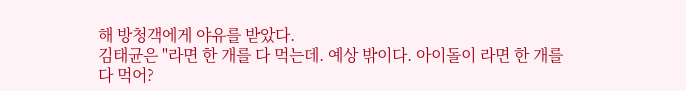해 방청객에게 야유를 받았다.
김태균은 "라면 한 개를 다 먹는데. 예상 밖이다. 아이돌이 라면 한 개를 다 먹어?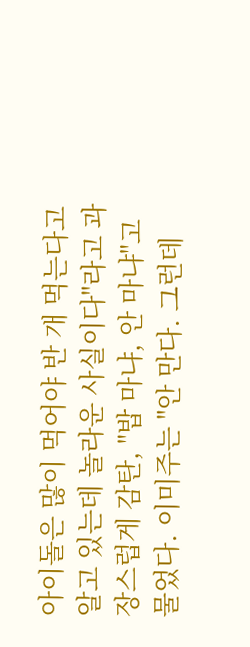아이돌은 많이 먹어야 반 개 먹는다고 알고 있는데 놀라운 사실이다"라고 과장스럽게 감탄, "밥 마냐, 안 마냐"고 물었다. 이미주는 "안 만다. 그런데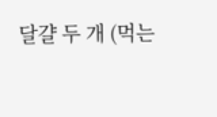달걀 두 개 (먹는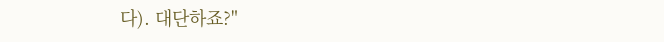다). 대단하죠?"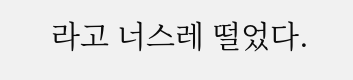라고 너스레 떨었다.